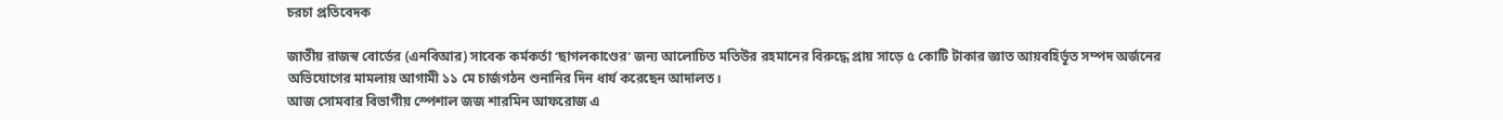চরচা প্রতিবেদক

জাতীয় রাজস্ব বোর্ডের (এনবিআর) সাবেক কর্মকর্তা ‘ছাগলকাণ্ডের’ জন্য আলোচিত মতিউর রহমানের বিরুদ্ধে প্রায় সাড়ে ৫ কোটি টাকার জ্ঞাত আয়বহির্ভূত সম্পদ অর্জনের অভিযোগের মামলায় আগামী ১১ মে চার্জগঠন শুনানির দিন ধার্য করেছেন আদালত।
আজ সোমবার বিভাগীয় স্পেশাল জজ শারমিন আফরোজ এ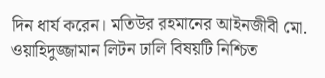দিন ধার্য করেন। মতিউর রহমানের আইনজীবী মো. ওয়াহিদুজ্জামান লিটন ঢালি বিষয়টি নিশ্চিত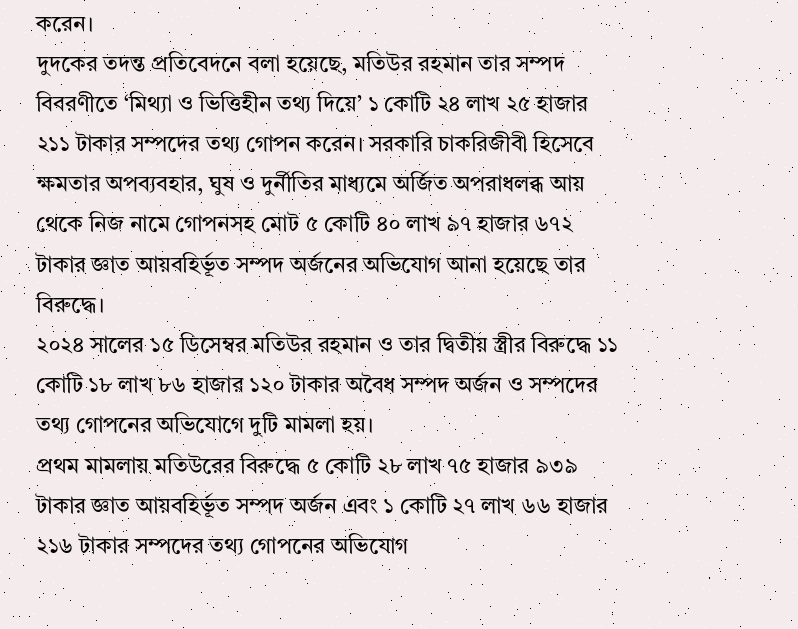করেন।
দুদকের তদন্ত প্রতিবেদনে বলা হয়েছে, মতিউর রহমান তার সম্পদ বিবরণীতে ‘মিথ্যা ও ভিত্তিহীন তথ্য দিয়ে’ ১ কোটি ২৪ লাখ ২৫ হাজার ২১১ টাকার সম্পদের তথ্য গোপন করেন। সরকারি চাকরিজীবী হিসেবে ক্ষমতার অপব্যবহার, ঘুষ ও দুর্নীতির মাধ্যমে অর্জিত অপরাধলব্ধ আয় থেকে নিজ নামে গোপনসহ মোট ৫ কোটি ৪০ লাখ ৯৭ হাজার ৬৭২ টাকার জ্ঞাত আয়বহির্ভূত সম্পদ অর্জনের অভিযোগ আনা হয়েছে তার বিরুদ্ধে।
২০২৪ সালের ১৫ ডিসেম্বর মতিউর রহমান ও তার দ্বিতীয় স্ত্রীর বিরুদ্ধে ১১ কোটি ১৮ লাখ ৮৬ হাজার ১২০ টাকার অবৈধ সম্পদ অর্জন ও সম্পদের তথ্য গোপনের অভিযোগে দুটি মামলা হয়।
প্রথম মামলায় মতিউরের বিরুদ্ধে ৫ কোটি ২৮ লাখ ৭৫ হাজার ৯৩৯ টাকার জ্ঞাত আয়বহির্ভূত সম্পদ অর্জন এবং ১ কোটি ২৭ লাখ ৬৬ হাজার ২১৬ টাকার সম্পদের তথ্য গোপনের অভিযোগ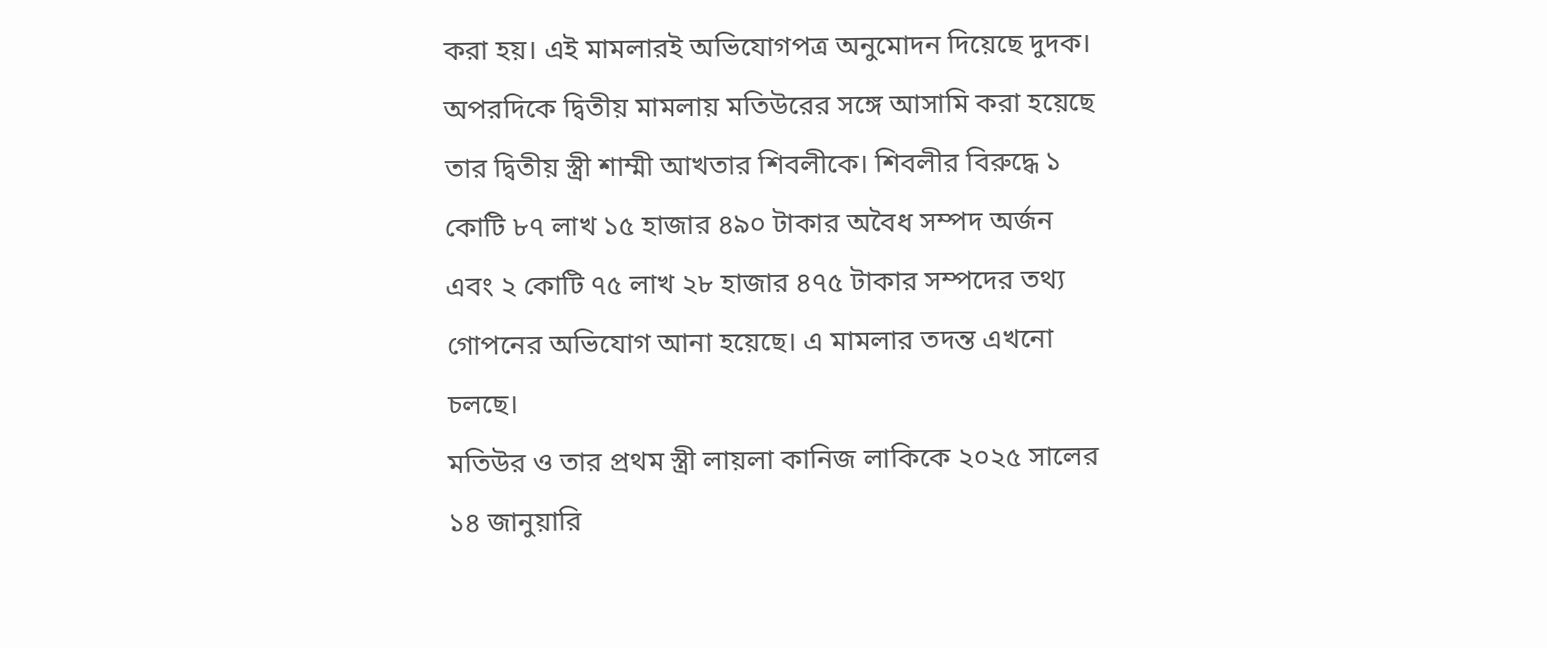করা হয়। এই মামলারই অভিযোগপত্র অনুমোদন দিয়েছে দুদক।
অপরদিকে দ্বিতীয় মামলায় মতিউরের সঙ্গে আসামি করা হয়েছে তার দ্বিতীয় স্ত্রী শাম্মী আখতার শিবলীকে। শিবলীর বিরুদ্ধে ১ কোটি ৮৭ লাখ ১৫ হাজার ৪৯০ টাকার অবৈধ সম্পদ অর্জন এবং ২ কোটি ৭৫ লাখ ২৮ হাজার ৪৭৫ টাকার সম্পদের তথ্য গোপনের অভিযোগ আনা হয়েছে। এ মামলার তদন্ত এখনো চলছে।
মতিউর ও তার প্রথম স্ত্রী লায়লা কানিজ লাকিকে ২০২৫ সালের ১৪ জানুয়ারি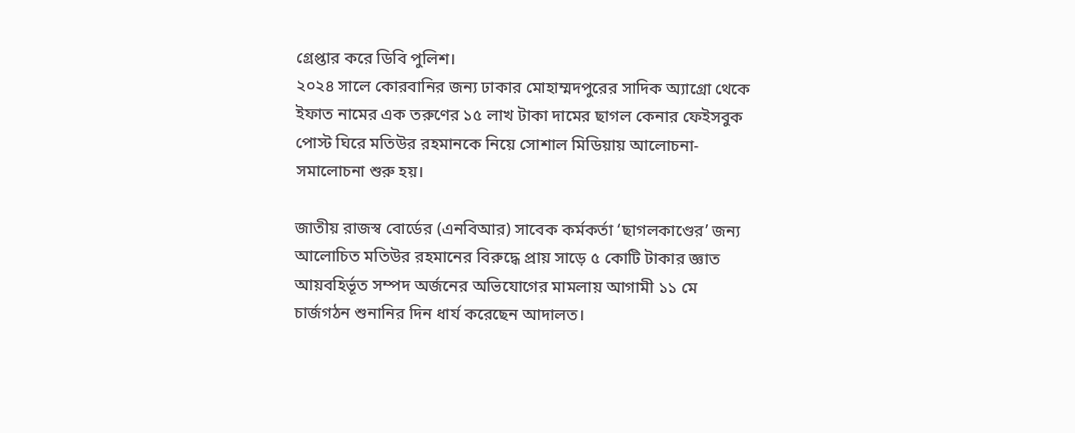গ্রেপ্তার করে ডিবি পুলিশ।
২০২৪ সালে কোরবানির জন্য ঢাকার মোহাম্মদপুরের সাদিক অ্যাগ্রো থেকে ইফাত নামের এক তরুণের ১৫ লাখ টাকা দামের ছাগল কেনার ফেইসবুক পোস্ট ঘিরে মতিউর রহমানকে নিয়ে সোশাল মিডিয়ায় আলোচনা-সমালোচনা শুরু হয়।

জাতীয় রাজস্ব বোর্ডের (এনবিআর) সাবেক কর্মকর্তা ‘ছাগলকাণ্ডের’ জন্য আলোচিত মতিউর রহমানের বিরুদ্ধে প্রায় সাড়ে ৫ কোটি টাকার জ্ঞাত আয়বহির্ভূত সম্পদ অর্জনের অভিযোগের মামলায় আগামী ১১ মে চার্জগঠন শুনানির দিন ধার্য করেছেন আদালত।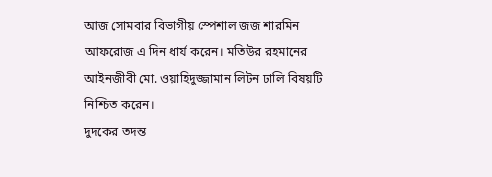আজ সোমবার বিভাগীয় স্পেশাল জজ শারমিন আফরোজ এ দিন ধার্য করেন। মতিউর রহমানের আইনজীবী মো. ওয়াহিদুজ্জামান লিটন ঢালি বিষয়টি নিশ্চিত করেন।
দুদকের তদন্ত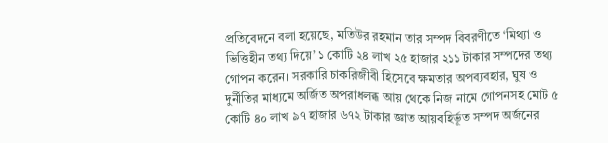প্রতিবেদনে বলা হয়েছে, মতিউর রহমান তার সম্পদ বিবরণীতে ‘মিথ্যা ও ভিত্তিহীন তথ্য দিয়ে’ ১ কোটি ২৪ লাখ ২৫ হাজার ২১১ টাকার সম্পদের তথ্য গোপন করেন। সরকারি চাকরিজীবী হিসেবে ক্ষমতার অপব্যবহার, ঘুষ ও দুর্নীতির মাধ্যমে অর্জিত অপরাধলব্ধ আয় থেকে নিজ নামে গোপনসহ মোট ৫ কোটি ৪০ লাখ ৯৭ হাজার ৬৭২ টাকার জ্ঞাত আয়বহির্ভূত সম্পদ অর্জনের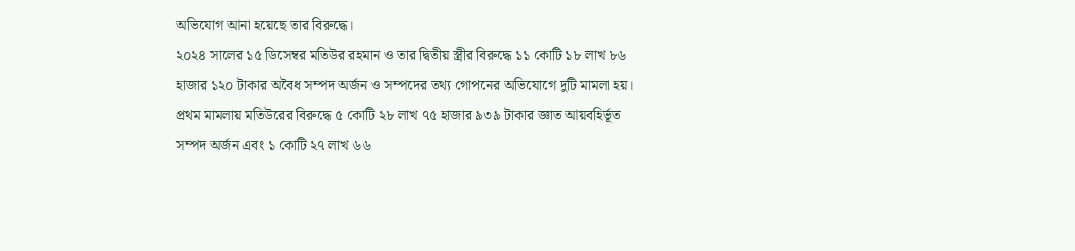অভিযোগ আনা হয়েছে তার বিরুদ্ধে।
২০২৪ সালের ১৫ ডিসেম্বর মতিউর রহমান ও তার দ্বিতীয় স্ত্রীর বিরুদ্ধে ১১ কোটি ১৮ লাখ ৮৬ হাজার ১২০ টাকার অবৈধ সম্পদ অর্জন ও সম্পদের তথ্য গোপনের অভিযোগে দুটি মামলা হয়।
প্রথম মামলায় মতিউরের বিরুদ্ধে ৫ কোটি ২৮ লাখ ৭৫ হাজার ৯৩৯ টাকার জ্ঞাত আয়বহির্ভূত সম্পদ অর্জন এবং ১ কোটি ২৭ লাখ ৬৬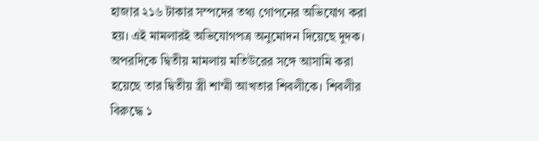হাজার ২১৬ টাকার সম্পদের তথ্য গোপনের অভিযোগ করা হয়। এই মামলারই অভিযোগপত্র অনুমোদন দিয়েছে দুদক।
অপরদিকে দ্বিতীয় মামলায় মতিউরের সঙ্গে আসামি করা হয়েছে তার দ্বিতীয় স্ত্রী শাম্মী আখতার শিবলীকে। শিবলীর বিরুদ্ধে ১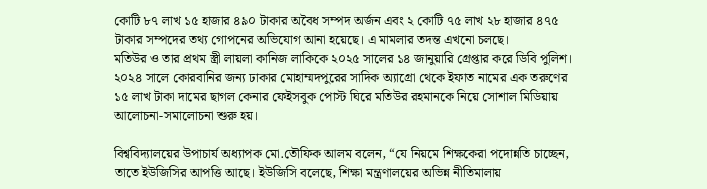কোটি ৮৭ লাখ ১৫ হাজার ৪৯০ টাকার অবৈধ সম্পদ অর্জন এবং ২ কোটি ৭৫ লাখ ২৮ হাজার ৪৭৫ টাকার সম্পদের তথ্য গোপনের অভিযোগ আনা হয়েছে। এ মামলার তদন্ত এখনো চলছে।
মতিউর ও তার প্রথম স্ত্রী লায়লা কানিজ লাকিকে ২০২৫ সালের ১৪ জানুয়ারি গ্রেপ্তার করে ডিবি পুলিশ।
২০২৪ সালে কোরবানির জন্য ঢাকার মোহাম্মদপুরের সাদিক অ্যাগ্রো থেকে ইফাত নামের এক তরুণের ১৫ লাখ টাকা দামের ছাগল কেনার ফেইসবুক পোস্ট ঘিরে মতিউর রহমানকে নিয়ে সোশাল মিডিয়ায় আলোচনা-সমালোচনা শুরু হয়।

বিশ্ববিদ্যালয়ের উপাচার্য অধ্যাপক মো.তৌফিক আলম বলেন, “যে নিয়মে শিক্ষকেরা পদোন্নতি চাচ্ছেন, তাতে ইউজিসির আপত্তি আছে। ইউজিসি বলেছে, শিক্ষা মন্ত্রণালয়ের অভিন্ন নীতিমালায়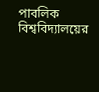পাবলিক বিশ্ববিদ্যালয়ের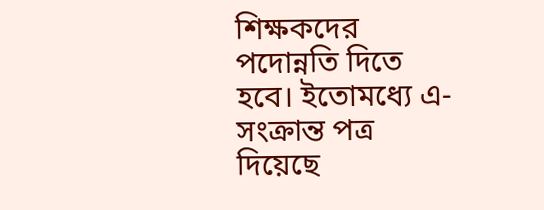শিক্ষকদের পদোন্নতি দিতে হবে। ইতোমধ্যে এ-সংক্রান্ত পত্র দিয়েছে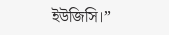ইউজিসি।”